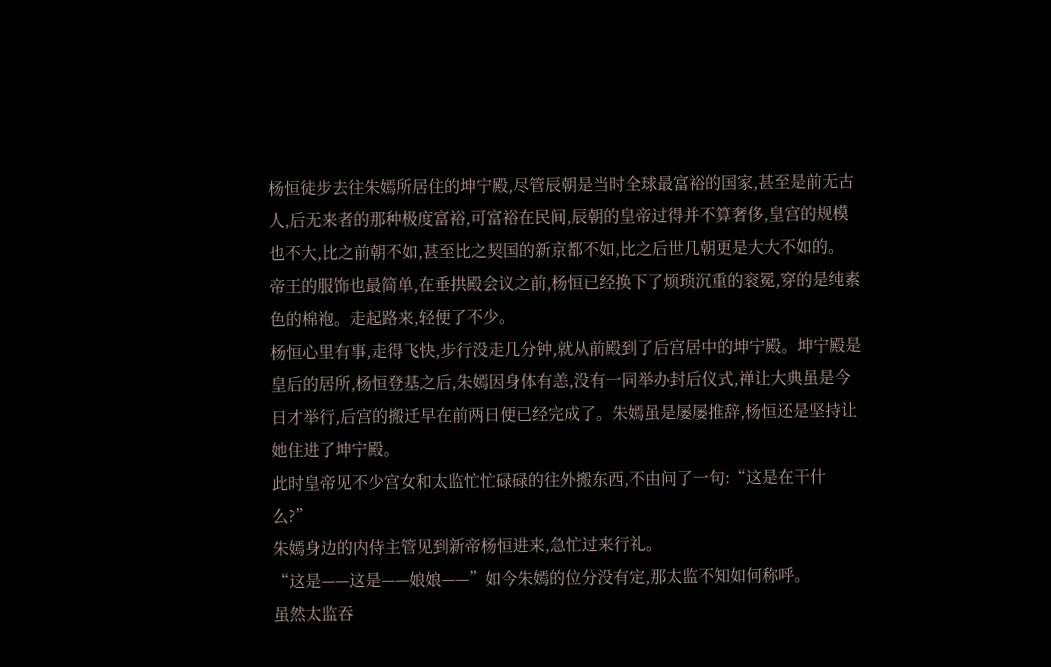杨恒徒步去往朱嫣所居住的坤宁殿,尽管辰朝是当时全球最富裕的国家,甚至是前无古人,后无来者的那种极度富裕,可富裕在民间,辰朝的皇帝过得并不算奢侈,皇宫的规模也不大,比之前朝不如,甚至比之契国的新京都不如,比之后世几朝更是大大不如的。
帝王的服饰也最简单,在垂拱殿会议之前,杨恒已经换下了烦琐沉重的衮冕,穿的是纯素色的棉袍。走起路来,轻便了不少。
杨恒心里有事,走得飞快,步行没走几分钟,就从前殿到了后宫居中的坤宁殿。坤宁殿是皇后的居所,杨恒登基之后,朱嫣因身体有恙,没有一同举办封后仪式,禅让大典虽是今日才举行,后宫的搬迁早在前两日便已经完成了。朱嫣虽是屡屡推辞,杨恒还是坚持让她住进了坤宁殿。
此时皇帝见不少宫女和太监忙忙碌碌的往外搬东西,不由问了一句:“这是在干什么?”
朱嫣身边的内侍主管见到新帝杨恒进来,急忙过来行礼。
“这是——这是——娘娘——”如今朱嫣的位分没有定,那太监不知如何称呼。
虽然太监吞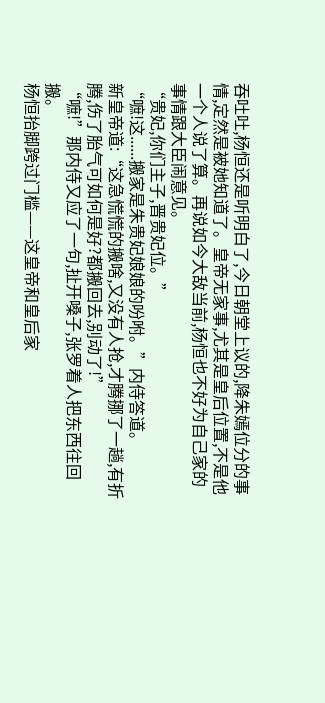吞吐吐,杨恒还是听明白了,今日朝堂上议的,降朱嫣位分的事情,定然是被她知道了。皇帝无家事,尤其是皇后位置,不是他一个人说了算。再说如今大敌当前,杨恒也不好为自己家的事情跟大臣闹意见。
“贵妃,你们主子,晋贵妃位。”
“嗻!这......搬家是朱贵妃娘娘的吩咐。”内侍答道。
新皇帝道:“这急慌慌的搬啥,又没有人抢,才腾挪了一趟,有折腾,伤了胎气可如何是好?都搬回去,别动了!”
“嗻!”那内侍又应了一句,扯开嗓子,张罗着人把东西往回搬。
杨恒抬脚跨过门槛——这皇帝和皇后家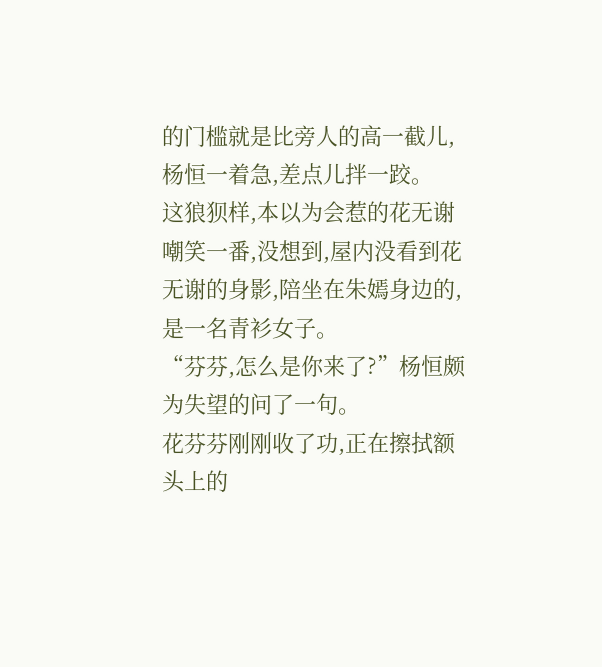的门槛就是比旁人的高一截儿,杨恒一着急,差点儿拌一跤。
这狼狈样,本以为会惹的花无谢嘲笑一番,没想到,屋内没看到花无谢的身影,陪坐在朱嫣身边的,是一名青衫女子。
“芬芬,怎么是你来了?”杨恒颇为失望的问了一句。
花芬芬刚刚收了功,正在擦拭额头上的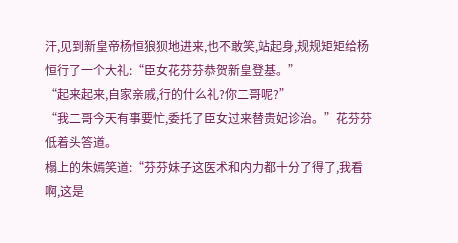汗,见到新皇帝杨恒狼狈地进来,也不敢笑,站起身,规规矩矩给杨恒行了一个大礼:“臣女花芬芬恭贺新皇登基。”
“起来起来,自家亲戚,行的什么礼?你二哥呢?”
“我二哥今天有事要忙,委托了臣女过来替贵妃诊治。”花芬芬低着头答道。
榻上的朱嫣笑道:“芬芬妹子这医术和内力都十分了得了,我看啊,这是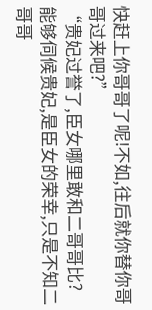快赶上你哥哥了呢!不如,往后就你替你哥哥过来吧?”
“贵妃过誉了,臣女哪里敢和二哥哥比?能够伺候贵妃,是臣女的荣幸,只是不知二哥哥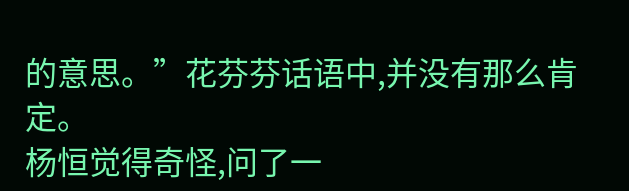的意思。”花芬芬话语中,并没有那么肯定。
杨恒觉得奇怪,问了一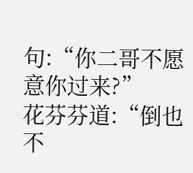句:“你二哥不愿意你过来?”
花芬芬道:“倒也不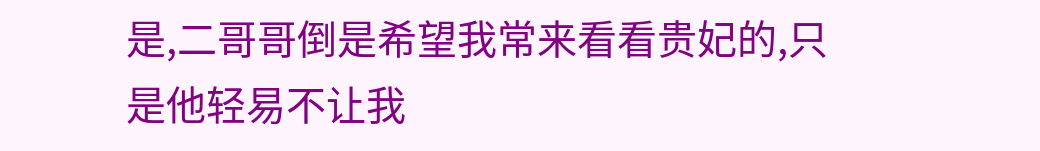是,二哥哥倒是希望我常来看看贵妃的,只是他轻易不让我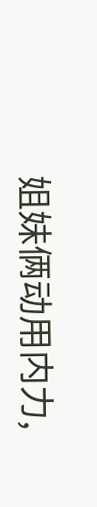姐妹俩动用内力,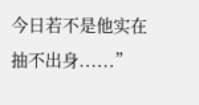今日若不是他实在抽不出身......”